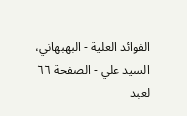الفوائد العلية - البهبهاني، السيد علي - الصفحة ٦٦
لعبد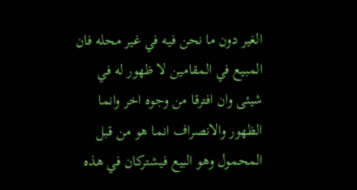الغير دون ما نحن فيه في غير محله فان المبيع في المقامين لا ظهور له في شيئى وان افترقا من وجوه اخر وانما الظهور والانصراف انما هو من قبل المحمول وهو البيع فيشتركان في هذه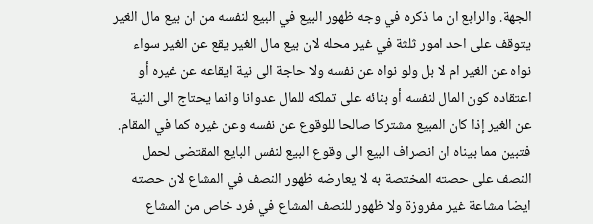الجهة. والرابع ان ما ذكره في وجه ظهور البيع في البيع لنفسه من ان بيع مال الغير يتوقف على احد امور ثلثة في غير محله لان بيع مال الغير يقع عن الغير سواء نواه عن الغير ام لا بل ولو نواه عن نفسه ولا حاجة الى نية ايقاعه عن غيره أو اعتقاده كون المال لنفسه أو بنائه على تملكه للمال عدوانا وانما يحتاج الى النية عن الغير إذا كان المبيع مشتركا صالحا للوقوع عن نفسه وعن غيره كما في المقام. فتبين مما بيناه ان انصراف البيع الى وقوع البيع لنفس البايع المقتضى لحمل النصف على حصته المختصة به لا يعارضه ظهور النصف في المشاع لان حصته ايضا مشاعة غير مفروزة ولا ظهور للنصف المشاع في فرد خاص من المشاع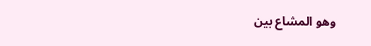وهو المشاع بين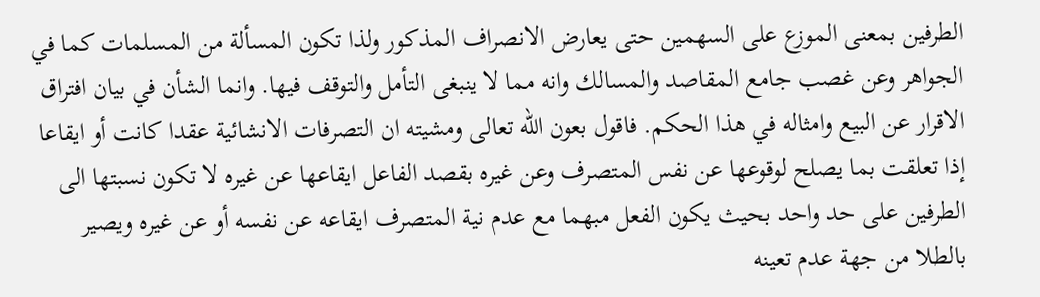الطرفين بمعنى الموزع على السهمين حتى يعارض الانصراف المذكور ولذا تكون المسألة من المسلمات كما في الجواهر وعن غصب جامع المقاصد والمسالك وانه مما لا ينبغى التأمل والتوقف فيها. وانما الشأن في بيان افتراق الاقرار عن البيع وامثاله في هذا الحكم. فاقول بعون الله تعالى ومشيته ان التصرفات الانشائية عقدا كانت أو ايقاعا إذا تعلقت بما يصلح لوقوعها عن نفس المتصرف وعن غيره بقصد الفاعل ايقاعها عن غيره لا تكون نسبتها الى الطرفين على حد واحد بحيث يكون الفعل مبهما مع عدم نية المتصرف ايقاعه عن نفسه أو عن غيره ويصير بالطلا من جهة عدم تعينه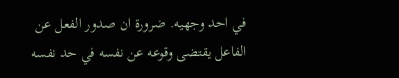في احد وجهيه. ضرورة ان صدور الفعل عن الفاعل يقتضى وقوعه عن نفسه في حد نفسه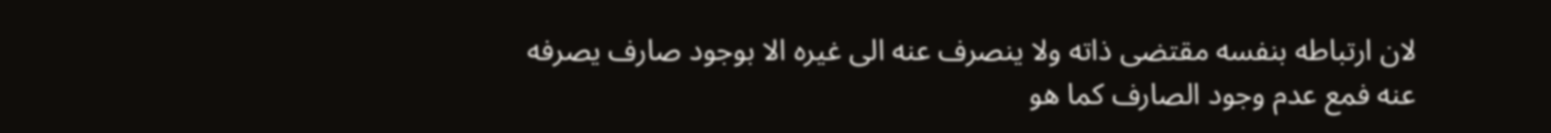لان ارتباطه بنفسه مقتضى ذاته ولا ينصرف عنه الى غيره الا بوجود صارف يصرفه عنه فمع عدم وجود الصارف كما هو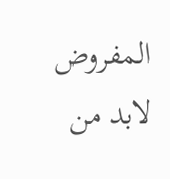المفروض لابد من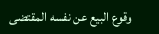وقوع البيع عن نفسه المقتضى